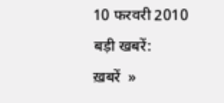10 फरवरी 2010
बड़ी खबरें:
ख़बरें  »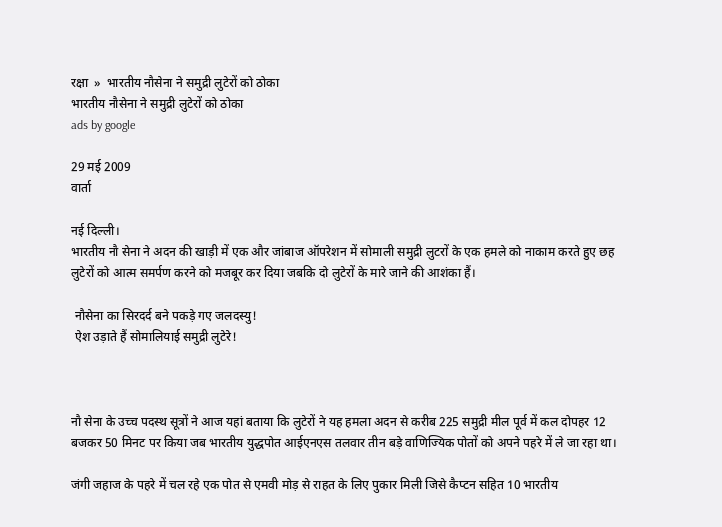रक्षा  »  भारतीय नौसेना ने समुद्री लुटेरों को ठोका
भारतीय नौसेना ने समुद्री लुटेरों को ठोका
ads by google

29 मई 2009
वार्ता

नई दिल्ली।
भारतीय नौ सेना ने अदन की खाड़ी में एक और जांबाज ऑपरेशन में सोमाली समुद्री लुटरों के एक हमले को नाकाम करते हुए छह लुटेरों को आत्म समर्पण करने को मजबूर कर दिया जबकि दो लुटेरों के मारे जाने की आशंका हैं।

 नौसेना का सिरदर्द बने पकड़े गए जलदस्यु!
 ऐश उड़ाते हैं सोमालियाई समुद्री लुटेरे!



नौ सेना के उच्च पदस्थ सूत्रों ने आज यहां बताया कि लुटेरों ने यह हमला अदन से करीब 225 समुद्री मील पूर्व में कल दोपहर 12 बजकर 50 मिनट पर किया जब भारतीय युद्धपोत आईएनएस तलवार तीन बड़े वाणिज्यिक पोतों को अपने पहरे में ले जा रहा था।

जंगी जहाज के पहरे में चल रहे एक पोत से एमवी मोड़ से राहत के लिए पुकार मिली जिसे कैप्टन सहित 10 भारतीय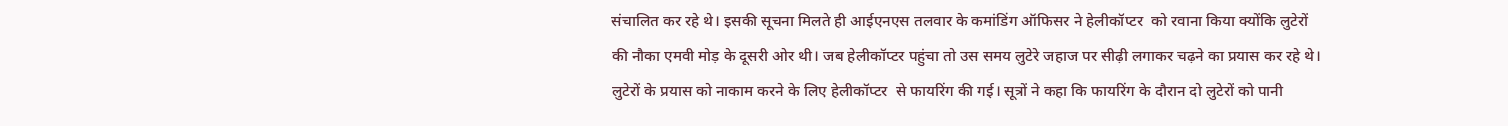संचालित कर रहे थे। इसकी सूचना मिलते ही आईएनएस तलवार के कमांडिंग ऑफिसर ने हेलीकॉप्टर  को रवाना किया क्योंकि लुटेरों की नौका एमवी मोड़ के दूसरी ओर थी। जब हेलीकॉप्टर पहुंचा तो उस समय लुटेरे जहाज पर सीढ़ी लगाकर चढ़ने का प्रयास कर रहे थे। लुटेरों के प्रयास को नाकाम करने के लिए हेलीकॉप्टर  से फायरिंग की गई। सूत्रों ने कहा कि फायरिंग के दौरान दो लुटेरों को पानी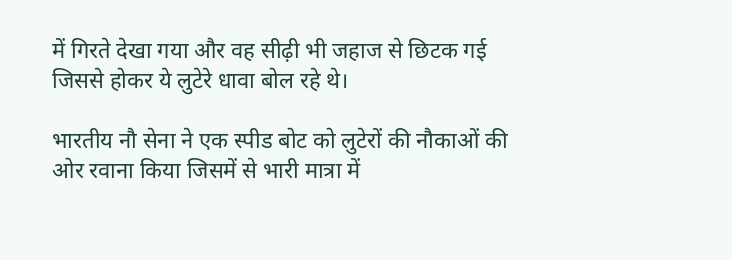में गिरते देखा गया और वह सीढ़ी भी जहाज से छिटक गई जिससे होकर ये लुटेरे धावा बोल रहे थे।

भारतीय नौ सेना ने एक स्पीड बोट को लुटेरों की नौकाओं की ओर रवाना किया जिसमें से भारी मात्रा में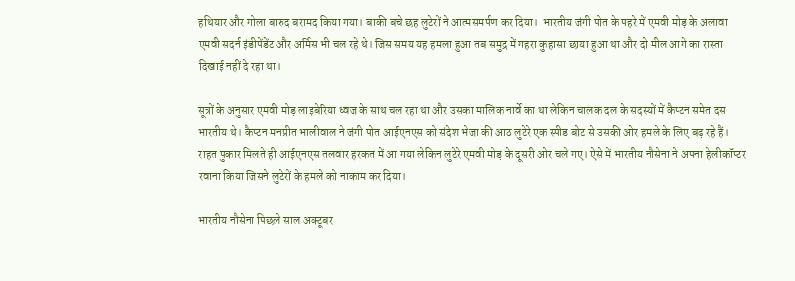हथियार और गोला बारुद बरामद किया गया। बाकी बचे छह लुटेरों ने आत्मसमर्पण कर दिया।  भारतीय जंगी पोत के पहरे में एमवी मोड़ के अलावा एमवी सदर्न इंडीपेंडेंट और अर्मिस भी चल रहे थे। जिस समय यह हमला हुआ तब समुद्र में गहरा कुहासा छाया हुआ था और दो मील आगे का रास्ता दिखाई नहीं दे रहा था।

सूत्रों के अनुसार एमवी मोड़ लाइबेरिया ध्वज के साथ चल रहा था और उसका मालिक नार्वे का था लेकिन चालक दल के सदस्यों में कैप्टन समेत दस भारतीय थे। कैप्टन मनप्रीत भालीवाल ने जंगी पोत आईएनएस को संदेश भेजा की आठ लुटेरे एक स्पीड बोट से उसकी ओर हमले के लिए बढ़ रहे हैं।  राहत पुकार मिलते ही आईएनएस तलवार हरकत में आ गया लेकिन लुटेरे एमवी मोड़ के दूसरी ओर चले गए। ऐसे में भारतीय नौसेना ने अपना हेलीकॉप्टर रवाना किया जिसने लुटेरों के हमले को नाकाम कर दिया।

भारतीय नौसेना पिछले साल अक्टूबर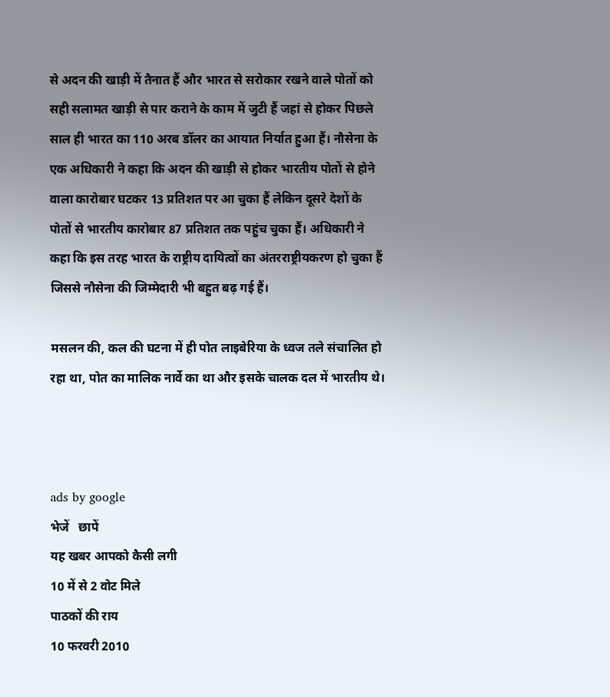से अदन की खाड़ी में तैनात हैं और भारत से सरोकार रखने वाले पोतों को सही सलामत खाड़ी से पार कराने के काम में जुटी हैं जहां से होकर पिछले साल ही भारत का 110 अरब डॉलर का आयात निर्यात हुआ हैं। नौसेना के एक अधिकारी ने कहा कि अदन की खाड़ी से होकर भारतीय पोतों से होने वाला कारोबार घटकर 13 प्रतिशत पर आ चुका हैं लेकिन दूसरे देशों के पोतों से भारतीय कारोबार 87 प्रतिशत तक पहुंच चुका हैं। अधिकारी ने कहा कि इस तरह भारत के राष्ट्रीय दायित्वों का अंतरराष्ट्रीयकरण हो चुका हैं जिससे नौसेना की जिम्मेदारी भी बहुत बढ़ गई हैं।

मसलन की, कल की घटना में ही पोत लाइबेरिया के ध्वज तले संचालित हो रहा था, पोत का मालिक नार्वे का था और इसके चालक दल में भारतीय थे।



ads by google
भेजें   छापें
यह खबर आपको कैसी लगी
10 में से 2 वोट मिले
पाठकों की राय
10 फरवरी 2010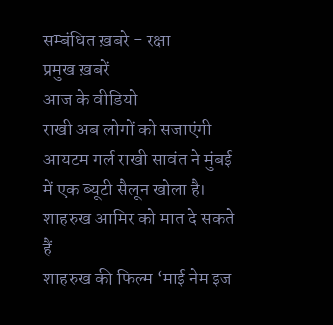सम्बंधित ख़बरे - रक्षा
प्रमुख ख़बरें
आज के वीडियो
राखी अब लोगों को सजाएंगी
आयटम गर्ल राखी सावंत ने मुंबई में एक ब्‍यूटी सैलून खोला है।
शाहरुख आमिर को मात दे सकते हैं
शाहरुख की फिल्‍म ‘माई नेम इज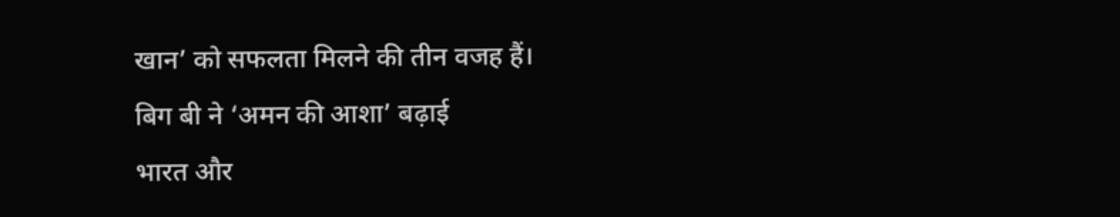खान’ को सफलता मिलने की तीन वजह हैं।
बिग बी ने ‘अमन की आशा’ बढ़ाई
भारत और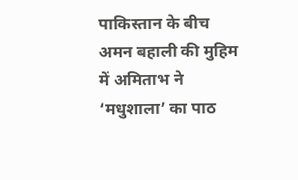पाकिस्‍तान के बीच अमन बहाली की मुहिम में अमिताभ ने ‘मधुशाला’ का पाठ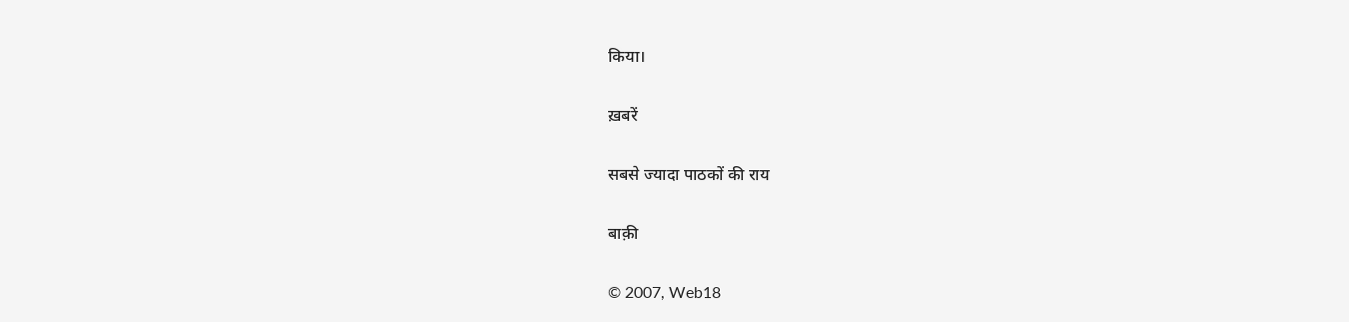किया।

ख़बरें

सबसे ज्यादा पाठकों की राय

बाक़ी

© 2007, Web18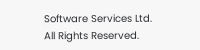Software Services Ltd. All Rights Reserved.